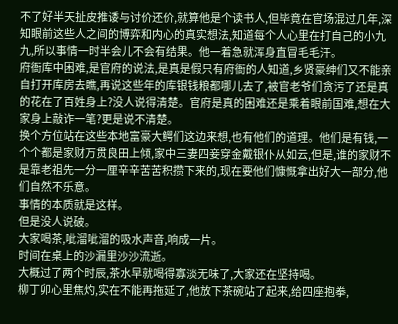不了好半天扯皮推诿与讨价还价,就算他是个读书人,但毕竟在官场混过几年,深知眼前这些人之间的博弈和内心的真实想法,知道每个人心里在打自己的小九九,所以事情一时半会儿不会有结果。他一着急就浑身直冒毛毛汗。
府衙库中困难,是官府的说法,是真是假只有府衙的人知道,乡贤豪绅们又不能亲自打开库房去瞧,再说这些年的库银钱粮都哪儿去了,被官老爷们贪污了还是真的花在了百姓身上?没人说得清楚。官府是真的困难还是乘着眼前国难,想在大家身上敲诈一笔?更是说不清楚。
换个方位站在这些本地富豪大鳄们这边来想,也有他们的道理。他们是有钱,一个个都是家财万贯良田上倾,家中三妻四妾穿金戴银仆从如云,但是,谁的家财不是靠老祖先一分一厘辛辛苦苦积攒下来的,现在要他们慷慨拿出好大一部分,他们自然不乐意。
事情的本质就是这样。
但是没人说破。
大家喝茶,呲溜呲溜的吸水声音,响成一片。
时间在桌上的沙漏里沙沙流逝。
大概过了两个时辰,茶水早就喝得寡淡无味了,大家还在坚持喝。
柳丁卯心里焦灼,实在不能再拖延了,他放下茶碗站了起来,给四座抱拳,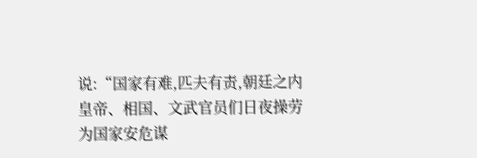说:“国家有难,匹夫有责,朝廷之内皇帝、相国、文武官员们日夜操劳为国家安危谋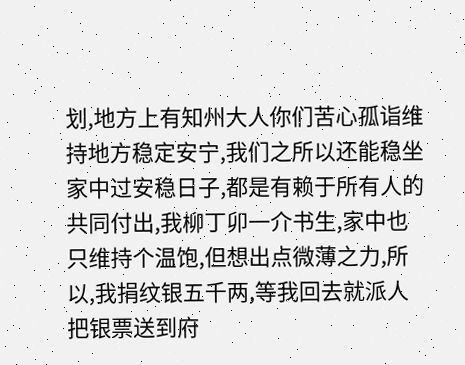划,地方上有知州大人你们苦心孤诣维持地方稳定安宁,我们之所以还能稳坐家中过安稳日子,都是有赖于所有人的共同付出,我柳丁卯一介书生,家中也只维持个温饱,但想出点微薄之力,所以,我捐纹银五千两,等我回去就派人把银票送到府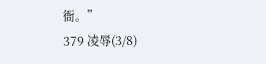衙。”
379 凌辱(3/8)